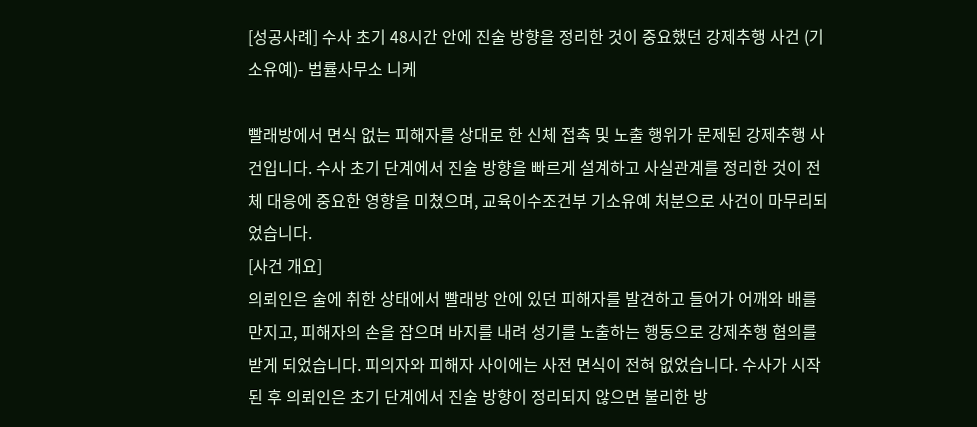[성공사례] 수사 초기 48시간 안에 진술 방향을 정리한 것이 중요했던 강제추행 사건 (기소유예)- 법률사무소 니케

빨래방에서 면식 없는 피해자를 상대로 한 신체 접촉 및 노출 행위가 문제된 강제추행 사건입니다. 수사 초기 단계에서 진술 방향을 빠르게 설계하고 사실관계를 정리한 것이 전체 대응에 중요한 영향을 미쳤으며, 교육이수조건부 기소유예 처분으로 사건이 마무리되었습니다.
[사건 개요]
의뢰인은 술에 취한 상태에서 빨래방 안에 있던 피해자를 발견하고 들어가 어깨와 배를 만지고, 피해자의 손을 잡으며 바지를 내려 성기를 노출하는 행동으로 강제추행 혐의를 받게 되었습니다. 피의자와 피해자 사이에는 사전 면식이 전혀 없었습니다. 수사가 시작된 후 의뢰인은 초기 단계에서 진술 방향이 정리되지 않으면 불리한 방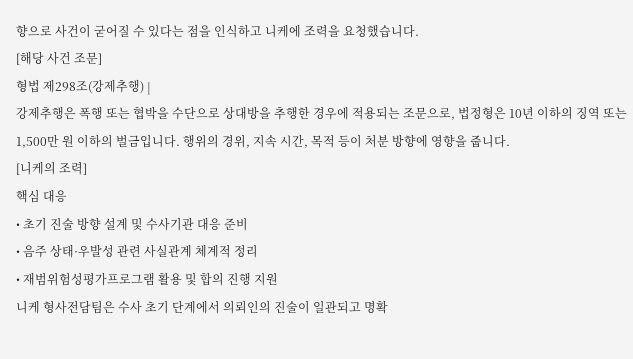향으로 사건이 굳어질 수 있다는 점을 인식하고 니케에 조력을 요청했습니다.
[해당 사건 조문]
형법 제298조(강제추행) |
강제추행은 폭행 또는 협박을 수단으로 상대방을 추행한 경우에 적용되는 조문으로, 법정형은 10년 이하의 징역 또는 1,500만 원 이하의 벌금입니다. 행위의 경위, 지속 시간, 목적 등이 처분 방향에 영향을 줍니다.
[니케의 조력]
핵심 대응
• 초기 진술 방향 설계 및 수사기관 대응 준비
• 음주 상태·우발성 관련 사실관계 체계적 정리
• 재범위험성평가프로그램 활용 및 합의 진행 지원
니케 형사전담팀은 수사 초기 단계에서 의뢰인의 진술이 일관되고 명확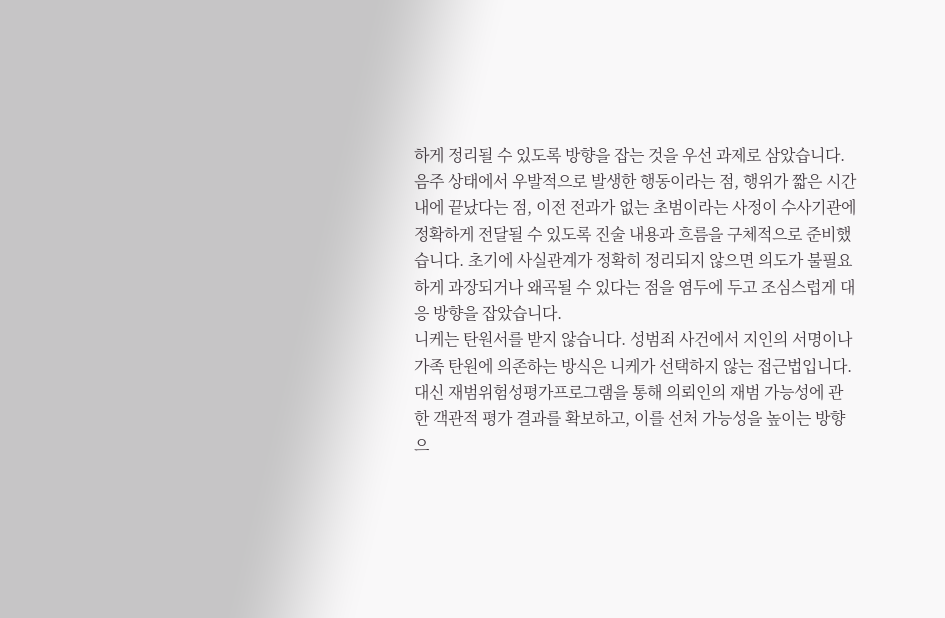하게 정리될 수 있도록 방향을 잡는 것을 우선 과제로 삼았습니다. 음주 상태에서 우발적으로 발생한 행동이라는 점, 행위가 짧은 시간 내에 끝났다는 점, 이전 전과가 없는 초범이라는 사정이 수사기관에 정확하게 전달될 수 있도록 진술 내용과 흐름을 구체적으로 준비했습니다. 초기에 사실관계가 정확히 정리되지 않으면 의도가 불필요하게 과장되거나 왜곡될 수 있다는 점을 염두에 두고 조심스럽게 대응 방향을 잡았습니다.
니케는 탄원서를 받지 않습니다. 성범죄 사건에서 지인의 서명이나 가족 탄원에 의존하는 방식은 니케가 선택하지 않는 접근법입니다. 대신 재범위험성평가프로그램을 통해 의뢰인의 재범 가능성에 관한 객관적 평가 결과를 확보하고, 이를 선처 가능성을 높이는 방향으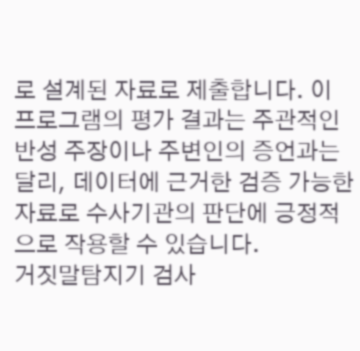로 설계된 자료로 제출합니다. 이 프로그램의 평가 결과는 주관적인 반성 주장이나 주변인의 증언과는 달리, 데이터에 근거한 검증 가능한 자료로 수사기관의 판단에 긍정적으로 작용할 수 있습니다.
거짓말탐지기 검사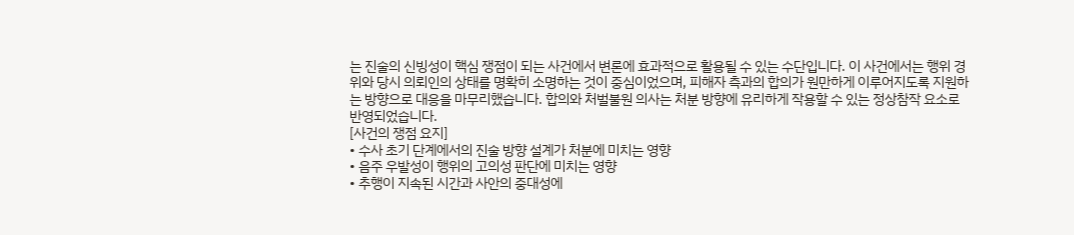는 진술의 신빙성이 핵심 쟁점이 되는 사건에서 변론에 효과적으로 활용될 수 있는 수단입니다. 이 사건에서는 행위 경위와 당시 의뢰인의 상태를 명확히 소명하는 것이 중심이었으며, 피해자 측과의 합의가 원만하게 이루어지도록 지원하는 방향으로 대응을 마무리했습니다. 합의와 처벌불원 의사는 처분 방향에 유리하게 작용할 수 있는 정상참작 요소로 반영되었습니다.
[사건의 쟁점 요지]
• 수사 초기 단계에서의 진술 방향 설계가 처분에 미치는 영향
• 음주 우발성이 행위의 고의성 판단에 미치는 영향
• 추행이 지속된 시간과 사안의 중대성에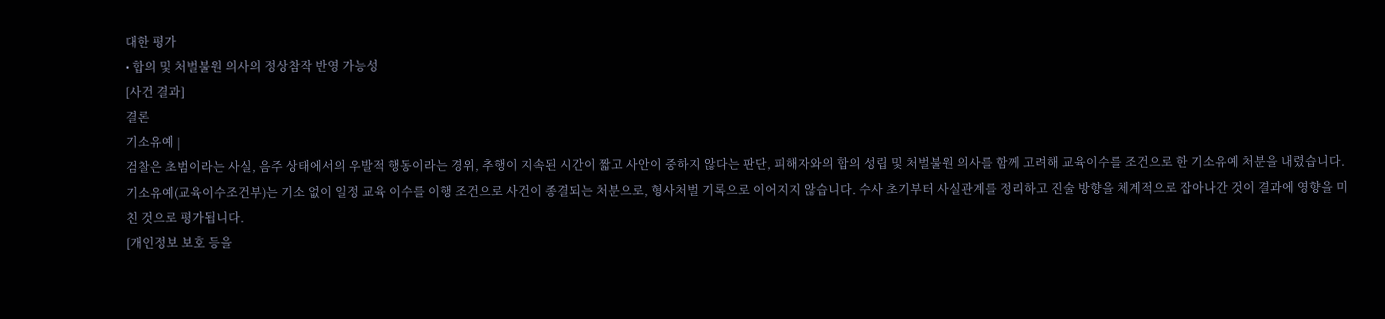대한 평가
• 합의 및 처벌불원 의사의 정상참작 반영 가능성
[사건 결과]
결론
기소유예 |
검찰은 초범이라는 사실, 음주 상태에서의 우발적 행동이라는 경위, 추행이 지속된 시간이 짧고 사안이 중하지 않다는 판단, 피해자와의 합의 성립 및 처벌불원 의사를 함께 고려해 교육이수를 조건으로 한 기소유예 처분을 내렸습니다.
기소유예(교육이수조건부)는 기소 없이 일정 교육 이수를 이행 조건으로 사건이 종결되는 처분으로, 형사처벌 기록으로 이어지지 않습니다. 수사 초기부터 사실관계를 정리하고 진술 방향을 체계적으로 잡아나간 것이 결과에 영향을 미친 것으로 평가됩니다.
[개인정보 보호 등을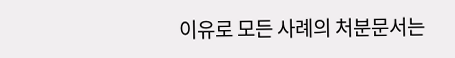이유로 모든 사례의 처분문서는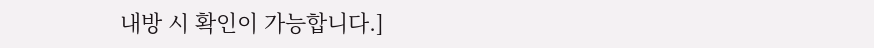내방 시 확인이 가능합니다.]